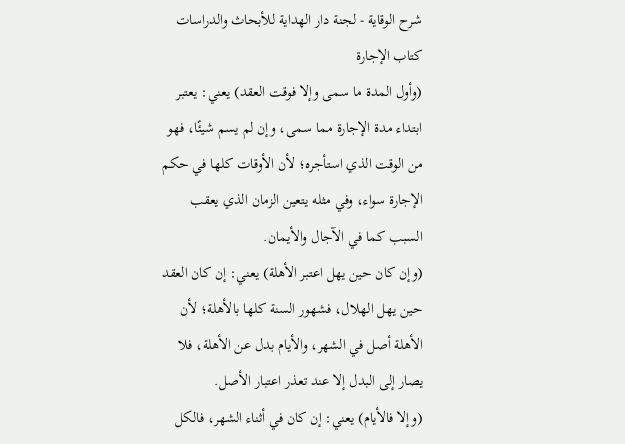شرح الوقاية - لجنة دار الهداية للأبحاث والدراسات
كتاب الإجارة
(وأول المدة ما سمى وإلا فوقت العقد) يعني: يعتبر ابتداء مدة الإجارة مما سمى، وإن لم يسم شيئًا، فهو من الوقت الذي استأجره؛ لأن الأوقات كلها في حكم الإجارة سواء، وفي مثله يتعين الزمان الذي يعقب السبب كما في الآجال والأيمان.
(وإن كان حين يهل اعتبر الأهلة) يعني: إن كان العقد حين يهل الهلال، فشهور السنة كلها بالأهلة؛ لأن الأهلة أصل في الشهر، والأيام بدل عن الأهلة، فلا يصار إلى البدل إلا عند تعذر اعتبار الأصل.
(وإلا فالأيام) يعني: إن كان في أثناء الشهر، فالكل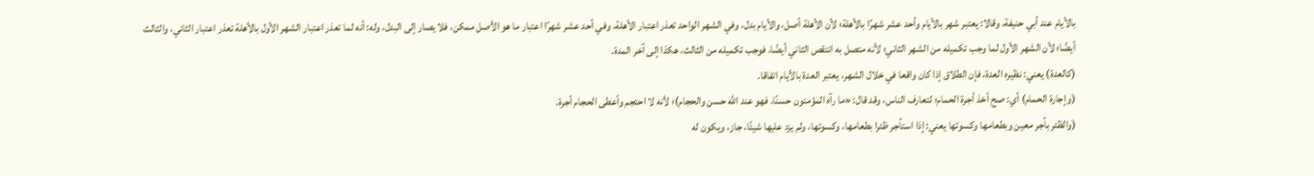بالأيام عند أبي حنيفة، وقالا: يعتبر شهر بالأيام وأحد عشر شهرًا بالأهلة؛ لأن الأهلة أصل، والأيام بدل، وفي الشهر الواحد تعذر اعتبار الأهلة، وفي أحد عشر شهرًا اعتبار ما هو الأصل ممكن، فلا يصار إلى البدل، وله: أنه لما تعذر اعتبار الشهر الأول بالأهلة تعذر اعتبار الثاني، والثالث أيضًا؛ لأن الشهر الأول لما وجب تكميله من الشهر الثاني؛ لأنه متصل به انتقص الثاني أيضًا، فوجب تكميله من الثالث، هكذا إلى آخر المدة.
(كالعدة) يعني: نظيره العدة، فإن الطلاق إذا كان واقعا في خلال الشهر، يعتبر العدة بالأيام اتفاقا.
(وإجارة الحمام) أي: صح أخذ أجرة الحمام؛ لتعارف الناس، وقد قال: «ما رآه المؤمنون حسنًا، فهو عند الله حسن والحجام)؛ لأنه لا احتجم وأعطى الحجام أجرة.
(والظئر بأجر معين وبطعامها وكسوتها يعني: إذا استأجر ظئرا بطعامها، وكسوتها، ولم يزد عليها شيئًا، جاز، ويكون له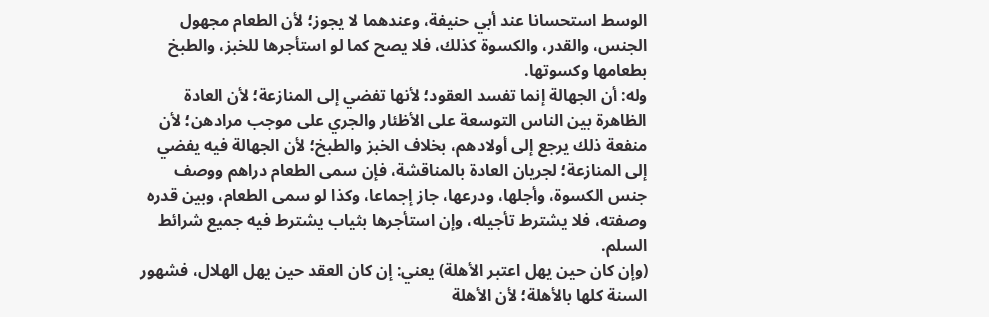الوسط استحسانا عند أبي حنيفة، وعندهما لا يجوز؛ لأن الطعام مجهول الجنس، والقدر، والكسوة كذلك، فلا يصح كما لو استأجرها للخبز، والطبخ بطعامها وكسوتها.
وله: أن الجهالة إنما تفسد العقود؛ لأنها تفضي إلى المنازعة؛ لأن العادة الظاهرة بين الناس التوسعة على الأظئار والجري على موجب مرادهن؛ لأن منفعة ذلك يرجع إلى أولادهم، بخلاف الخبز والطبخ؛ لأن الجهالة فيه يفضي إلى المنازعة؛ لجريان العادة بالمناقشة، فإن سمى الطعام دراهم ووصف جنس الكسوة، وأجلها، ودرعها، جاز إجماعا، وكذا لو سمى الطعام، وبين قدره وصفته، فلا يشترط تأجيله، وإن استأجرها بثياب يشترط فيه جميع شرائط السلم.
(وإن كان حين يهل اعتبر الأهلة) يعني: إن كان العقد حين يهل الهلال، فشهور السنة كلها بالأهلة؛ لأن الأهلة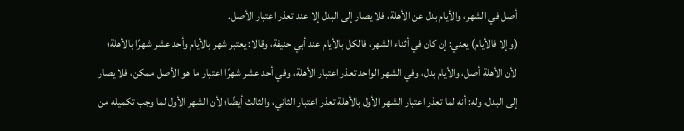أصل في الشهر، والأيام بدل عن الأهلة، فلا يصار إلى البدل إلا عند تعذر اعتبار الأصل.
(وإلا فالأيام) يعني: إن كان في أثناء الشهر، فالكل بالأيام عند أبي حنيفة، وقالا: يعتبر شهر بالأيام وأحد عشر شهرًا بالأهلة؛ لأن الأهلة أصل، والأيام بدل، وفي الشهر الواحد تعذر اعتبار الأهلة، وفي أحد عشر شهرًا اعتبار ما هو الأصل ممكن، فلا يصار إلى البدل، وله: أنه لما تعذر اعتبار الشهر الأول بالأهلة تعذر اعتبار الثاني، والثالث أيضًا؛ لأن الشهر الأول لما وجب تكميله من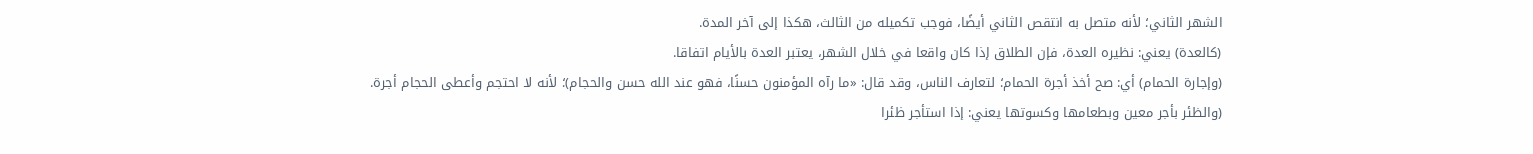الشهر الثاني؛ لأنه متصل به انتقص الثاني أيضًا، فوجب تكميله من الثالث، هكذا إلى آخر المدة.
(كالعدة) يعني: نظيره العدة، فإن الطلاق إذا كان واقعا في خلال الشهر، يعتبر العدة بالأيام اتفاقا.
(وإجارة الحمام) أي: صح أخذ أجرة الحمام؛ لتعارف الناس، وقد قال: «ما رآه المؤمنون حسنًا، فهو عند الله حسن والحجام)؛ لأنه لا احتجم وأعطى الحجام أجرة.
(والظئر بأجر معين وبطعامها وكسوتها يعني: إذا استأجر ظئرا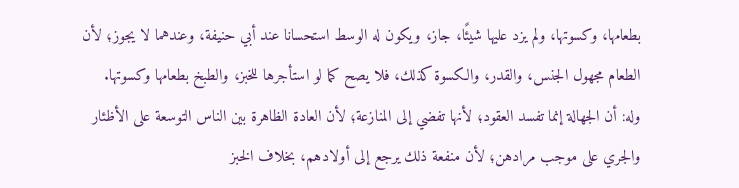بطعامها، وكسوتها، ولم يزد عليها شيئًا، جاز، ويكون له الوسط استحسانا عند أبي حنيفة، وعندهما لا يجوز؛ لأن الطعام مجهول الجنس، والقدر، والكسوة كذلك، فلا يصح كما لو استأجرها للخبز، والطبخ بطعامها وكسوتها.
وله: أن الجهالة إنما تفسد العقود؛ لأنها تفضي إلى المنازعة؛ لأن العادة الظاهرة بين الناس التوسعة على الأظئار والجري على موجب مرادهن؛ لأن منفعة ذلك يرجع إلى أولادهم، بخلاف الخبز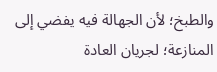والطبخ؛ لأن الجهالة فيه يفضي إلى المنازعة؛ لجريان العادة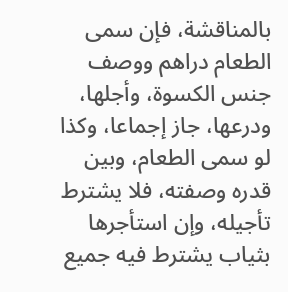بالمناقشة، فإن سمى الطعام دراهم ووصف جنس الكسوة، وأجلها، ودرعها، جاز إجماعا، وكذا لو سمى الطعام، وبين قدره وصفته، فلا يشترط تأجيله، وإن استأجرها بثياب يشترط فيه جميع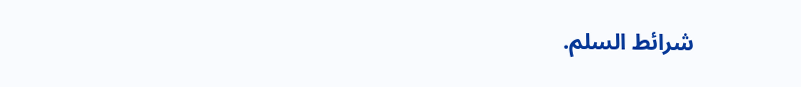شرائط السلم.